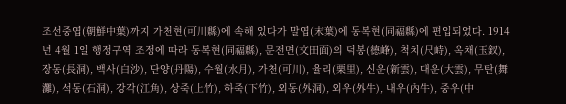조선중엽(朝鮮中葉)까지 가천현(可川縣)에 속해 있다가 말엽(末葉)에 동복현(同福縣)에 편입되었다. 1914년 4월 1일 행정구역 조정에 따라 동복현(同福縣), 문전면(文田面)의 덕봉(德峰), 척치(尺峙), 옥채(玉釵), 장동(長洞), 백사(白沙), 단양(丹陽), 수월(水月), 가천(可川), 율리(栗里), 신운(新雲), 대운(大雲), 무탄(舞灘), 석동(石洞), 강각(江角), 상죽(上竹), 하죽(下竹), 외동(外洞), 외우(外牛), 내우(內牛), 중우(中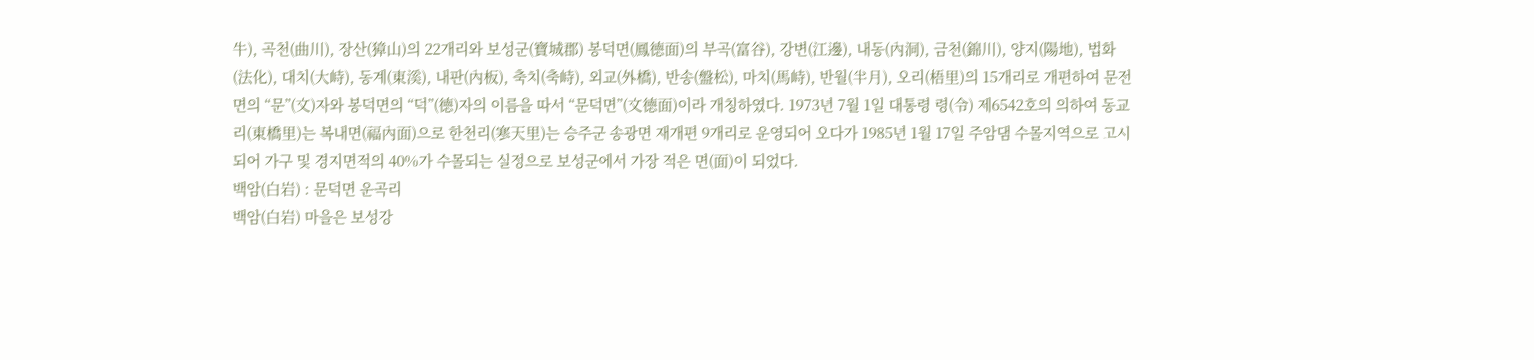牛), 곡천(曲川), 장산(獐山)의 22개리와 보성군(寶城郡) 봉덕면(鳳德面)의 부곡(富谷), 강변(江邊), 내동(內洞), 금천(錦川), 양지(陽地), 법화(法化), 대치(大峙), 동계(東溪), 내판(內板), 축치(축峙), 외교(外橋), 반송(盤松), 마치(馬峙), 반월(半月), 오리(梧里)의 15개리로 개편하여 문전면의 “문”(文)자와 봉덕면의 “덕”(德)자의 이름을 따서 “문덕면”(文德面)이라 개칭하였다. 1973년 7월 1일 대통령 령(令) 제6542호의 의하여 동교리(東橋里)는 복내면(福內面)으로 한천리(寒天里)는 승주군 송광면 재개편 9개리로 운영되어 오다가 1985년 1월 17일 주암댐 수몰지역으로 고시되어 가구 및 경지면적의 40%가 수몰되는 실정으로 보성군에서 가장 적은 면(面)이 되었다.
백암(白岩) : 문덕면 운곡리
백암(白岩) 마을은 보성강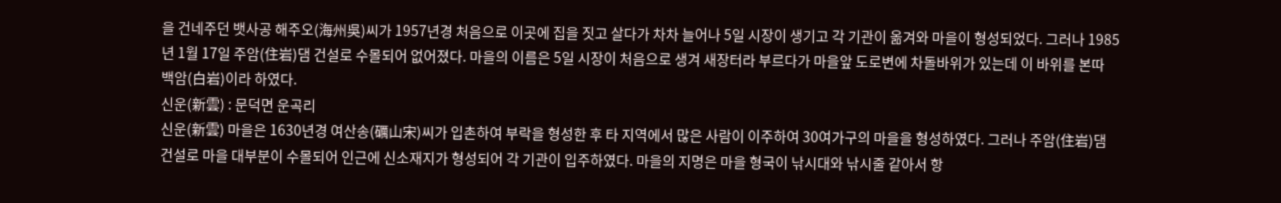을 건네주던 뱃사공 해주오(海州吳)씨가 1957년경 처음으로 이곳에 집을 짓고 살다가 차차 늘어나 5일 시장이 생기고 각 기관이 옮겨와 마을이 형성되었다. 그러나 1985년 1월 17일 주암(住岩)댐 건설로 수몰되어 없어졌다. 마을의 이름은 5일 시장이 처음으로 생겨 새장터라 부르다가 마을앞 도로변에 차돌바위가 있는데 이 바위를 본따 백암(白岩)이라 하였다.
신운(新雲) : 문덕면 운곡리
신운(新雲) 마을은 1630년경 여산송(礪山宋)씨가 입촌하여 부락을 형성한 후 타 지역에서 많은 사람이 이주하여 30여가구의 마을을 형성하였다. 그러나 주암(住岩)댐 건설로 마을 대부분이 수몰되어 인근에 신소재지가 형성되어 각 기관이 입주하였다. 마을의 지명은 마을 형국이 낚시대와 낚시줄 같아서 항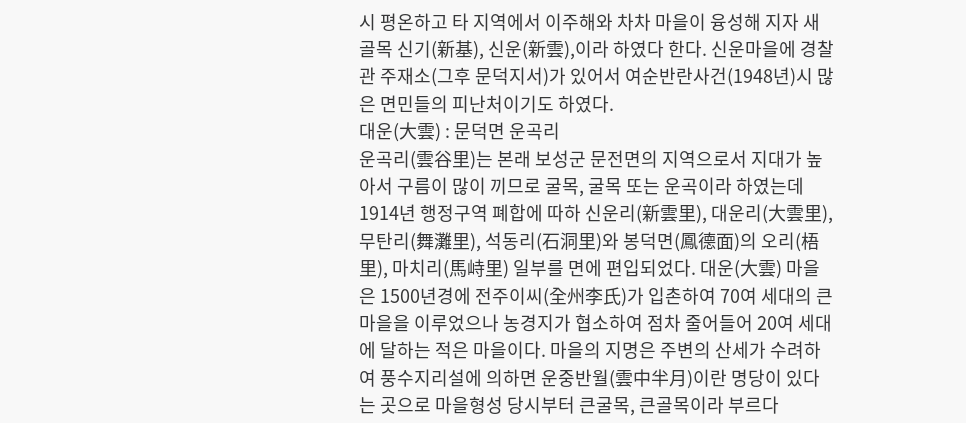시 평온하고 타 지역에서 이주해와 차차 마을이 융성해 지자 새골목 신기(新基), 신운(新雲),이라 하였다 한다. 신운마을에 경찰관 주재소(그후 문덕지서)가 있어서 여순반란사건(1948년)시 많은 면민들의 피난처이기도 하였다.
대운(大雲) : 문덕면 운곡리
운곡리(雲谷里)는 본래 보성군 문전면의 지역으로서 지대가 높아서 구름이 많이 끼므로 굴목, 굴목 또는 운곡이라 하였는데 1914년 행정구역 폐합에 따하 신운리(新雲里), 대운리(大雲里), 무탄리(舞灘里), 석동리(石洞里)와 봉덕면(鳳德面)의 오리(梧里), 마치리(馬峙里) 일부를 면에 편입되었다. 대운(大雲) 마을은 1500년경에 전주이씨(全州李氏)가 입촌하여 70여 세대의 큰마을을 이루었으나 농경지가 협소하여 점차 줄어들어 20여 세대에 달하는 적은 마을이다. 마을의 지명은 주변의 산세가 수려하여 풍수지리설에 의하면 운중반월(雲中半月)이란 명당이 있다는 곳으로 마을형성 당시부터 큰굴목, 큰골목이라 부르다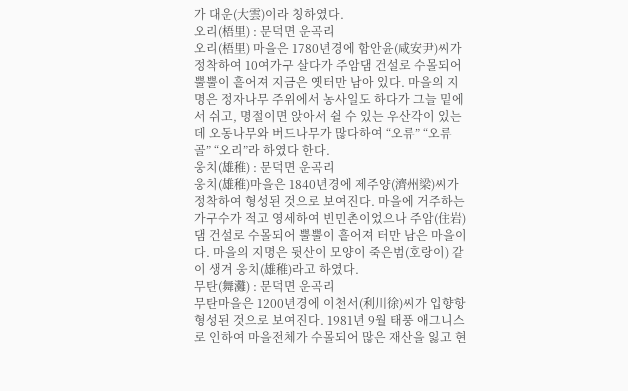가 대운(大雲)이라 칭하였다.
오리(梧里) : 문덕면 운곡리
오리(梧里) 마을은 1780년경에 함안윤(咸安尹)씨가 정착하여 10여가구 살다가 주암댐 건설로 수몰되어 뿔뿔이 흩어져 지금은 옛터만 남아 있다. 마을의 지명은 정자나무 주위에서 농사일도 하다가 그늘 밑에서 쉬고, 명절이면 앉아서 쉴 수 있는 우산각이 있는데 오동나무와 버드나무가 많다하여 “오류” “오류골” “오리”라 하였다 한다.
웅치(雄稚) : 문덕면 운곡리
웅치(雄稚)마을은 1840년경에 제주양(濟州梁)씨가 정착하여 형성된 것으로 보여진다. 마을에 거주하는 가구수가 적고 영세하여 빈민촌이었으나 주암(住岩)댐 건설로 수몰되어 뿔뿔이 흩어져 터만 남은 마을이다. 마을의 지명은 뒷산이 모양이 죽은범(호랑이) 같이 생겨 웅치(雄稚)라고 하였다.
무탄(舞灘) : 문덕면 운곡리
무탄마을은 1200년경에 이천서(利川徐)씨가 입향항 형성된 것으로 보여진다. 1981년 9월 태풍 애그니스로 인하여 마을전체가 수몰되어 많은 재산을 잃고 현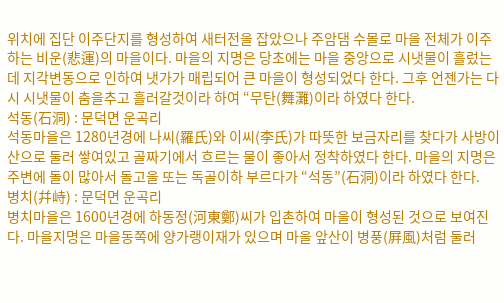위치에 집단 이주단지를 형성하여 새터전을 잡았으나 주암댐 수몰로 마을 전체가 이주하는 비운(悲運)의 마을이다. 마을의 지명은 당초에는 마을 중앙으로 시냇물이 흘렀는데 지각변동으로 인하여 냇가가 매립되어 큰 마을이 형성되었다 한다. 그후 언젠가는 다시 시냇물이 춤을추고 흘러갈것이라 하여 “무탄(舞灘)이라 하였다 한다.
석동(石洞) : 문덕면 운곡리
석동마을은 1280년경에 나씨(羅氏)와 이씨(李氏)가 따뜻한 보금자리를 찾다가 사방이 산으로 둘러 쌓여있고 골짜기에서 흐르는 물이 좋아서 정착하였다 한다. 마을의 지명은 주변에 돌이 많아서 돌고을 또는 독골이하 부르다가 “석동”(石洞)이라 하였다 한다.
병치(幷峙) : 문덕면 운곡리
병치마을은 1600년경에 하동정(河東鄭)씨가 입촌하여 마을이 형성된 것으로 보여진다. 마을지명은 마을동쪽에 양가랭이재가 있으며 마을 앞산이 병풍(屛風)처럼 둘러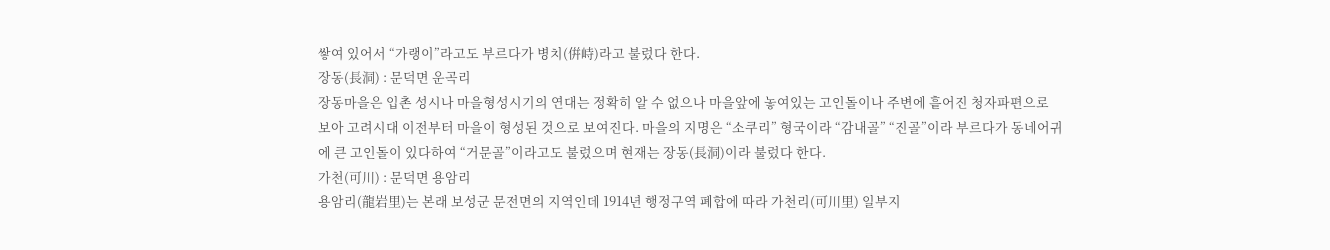쌓여 있어서 “가랭이”라고도 부르다가 병치(倂峙)라고 불렀다 한다.
장동(長洞) : 문덕면 운곡리
장동마을은 입촌 성시나 마을형성시기의 연대는 정확히 알 수 없으나 마을앞에 놓여있는 고인돌이나 주변에 흩어진 청자파편으로 보아 고려시대 이전부터 마을이 형성된 것으로 보여진다. 마을의 지명은 “소쿠리” 형국이라 “감내골” “진골”이라 부르다가 동네어귀에 큰 고인돌이 있다하여 “거문골”이라고도 불렀으며 현재는 장동(長洞)이라 불렀다 한다.
가천(可川) : 문덕면 용암리
용암리(龍岩里)는 본래 보성군 문전면의 지역인데 1914년 행정구역 폐합에 따라 가천리(可川里) 일부지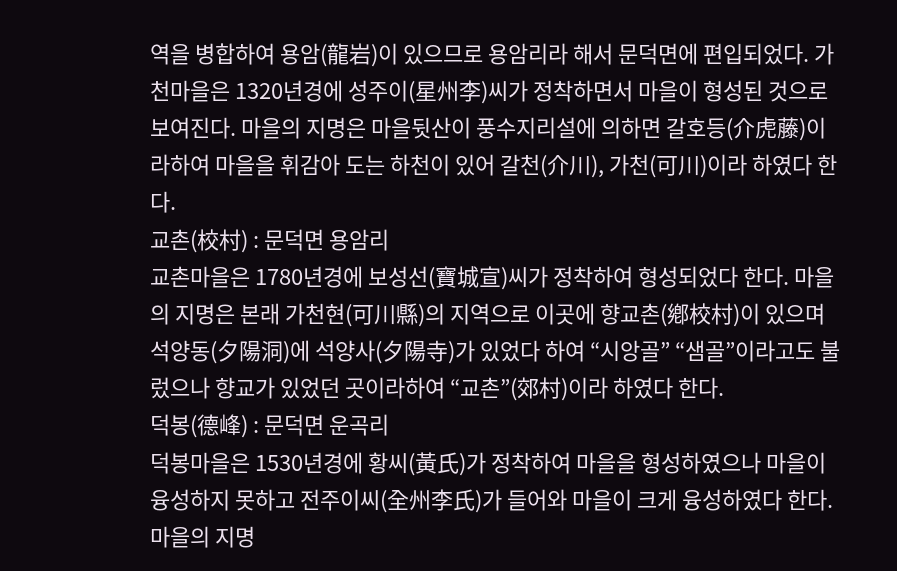역을 병합하여 용암(龍岩)이 있으므로 용암리라 해서 문덕면에 편입되었다. 가천마을은 1320년경에 성주이(星州李)씨가 정착하면서 마을이 형성된 것으로 보여진다. 마을의 지명은 마을뒷산이 풍수지리설에 의하면 갈호등(介虎藤)이라하여 마을을 휘감아 도는 하천이 있어 갈천(介川), 가천(可川)이라 하였다 한다.
교촌(校村) : 문덕면 용암리
교촌마을은 1780년경에 보성선(寶城宣)씨가 정착하여 형성되었다 한다. 마을의 지명은 본래 가천현(可川縣)의 지역으로 이곳에 향교촌(鄕校村)이 있으며 석양동(夕陽洞)에 석양사(夕陽寺)가 있었다 하여 “시앙골” “샘골”이라고도 불렀으나 향교가 있었던 곳이라하여 “교촌”(郊村)이라 하였다 한다.
덕봉(德峰) : 문덕면 운곡리
덕봉마을은 1530년경에 황씨(黃氏)가 정착하여 마을을 형성하였으나 마을이 융성하지 못하고 전주이씨(全州李氏)가 들어와 마을이 크게 융성하였다 한다. 마을의 지명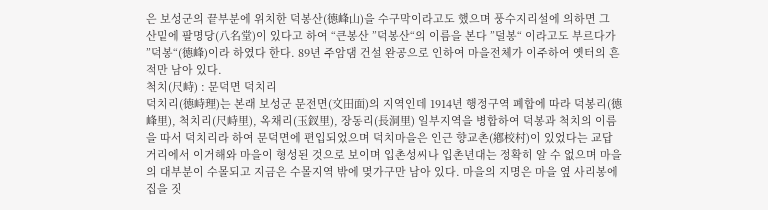은 보성군의 끝부분에 위치한 덕봉산(德峰山)을 수구막이라고도 했으며 풍수지리설에 의하면 그 산밑에 팔명당(八名堂)이 있다고 하여 “큰봉산 ”덕봉산“의 이름을 본다 ”덜봉“ 이라고도 부르다가 ”덕봉“(德峰)이라 하였다 한다. 89년 주암댐 건설 완공으로 인하여 마을전체가 이주하여 옛터의 흔적만 남아 있다.
척치(尺峙) : 문덕면 덕치리
덕치리(德峙理)는 본래 보성군 문전면(文田面)의 지역인데 1914년 행정구역 폐합에 따라 덕봉리(德峰里), 척치리(尺峙里), 옥채리(玉釵里), 장동리(長洞里) 일부지역을 병합하여 덕봉과 척치의 이름을 따서 덕치리라 하여 문덕면에 편입되었으며 덕치마을은 인근 향교촌(鄕校村)이 있었다는 교답거리에서 이거해와 마을이 형성된 것으로 보이며 입촌성씨나 입촌년대는 정확히 알 수 없으며 마을의 대부분이 수몰되고 지금은 수몰지역 밖에 몆가구만 남아 있다. 마을의 지명은 마을 옆 사리봉에 집을 짓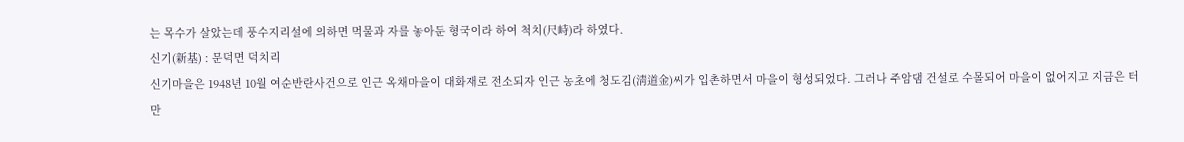는 목수가 살았는데 풍수지리설에 의하면 먹물과 자를 놓아둔 형국이라 하여 척치(尺峙)라 하였다.
신기(新基) : 문덕면 덕치리
신기마을은 1948년 10월 여순반란사건으로 인근 옥채마을이 대화재로 전소되자 인근 농초에 청도김(淸道金)씨가 입촌하면서 마을이 형성되었다. 그러나 주암댐 건설로 수몰되어 마을이 없어지고 지금은 터만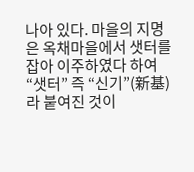나아 있다. 마을의 지명은 옥채마을에서 샛터를 잡아 이주하였다 하여 “샛터” 즉 “신기”(新基)라 붙여진 것이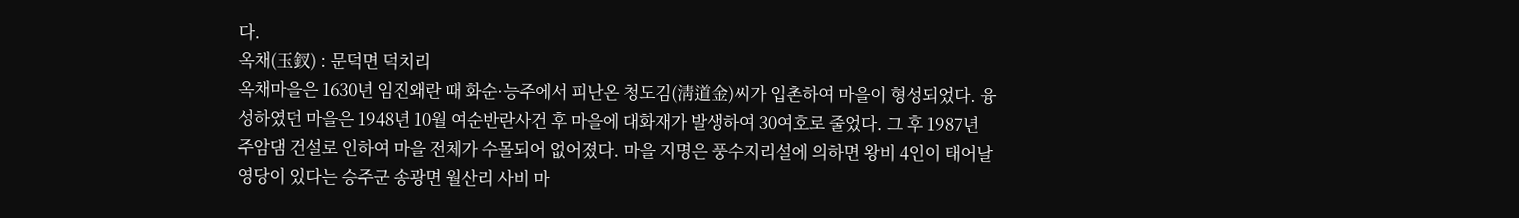다.
옥채(玉釵) : 문덕면 덕치리
옥채마을은 1630년 임진왜란 때 화순·능주에서 피난온 청도김(淸道金)씨가 입촌하여 마을이 형성되었다. 융성하였던 마을은 1948년 10월 여순반란사건 후 마을에 대화재가 발생하여 30여호로 줄었다. 그 후 1987년 주암댐 건설로 인하여 마을 전체가 수몰되어 없어졌다. 마을 지명은 풍수지리설에 의하면 왕비 4인이 태어날 영당이 있다는 승주군 송광면 월산리 사비 마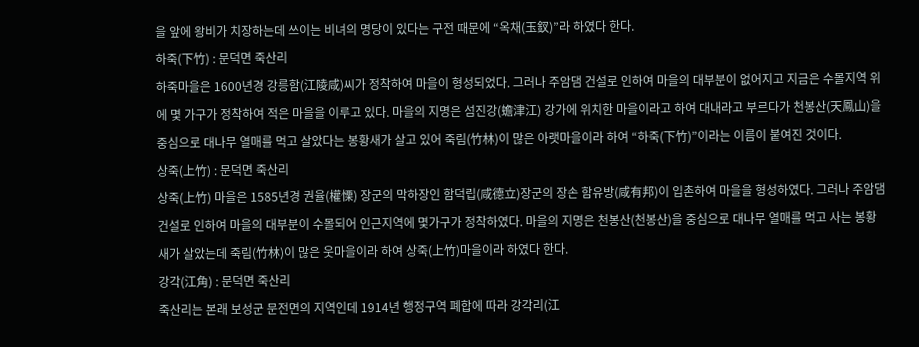을 앞에 왕비가 치장하는데 쓰이는 비녀의 명당이 있다는 구전 때문에 “옥채(玉釵)”라 하였다 한다.
하죽(下竹) : 문덕면 죽산리
하죽마을은 1600년경 강릉함(江陵咸)씨가 정착하여 마을이 형성되었다. 그러나 주암댐 건설로 인하여 마을의 대부분이 없어지고 지금은 수몰지역 위에 몇 가구가 정착하여 적은 마을을 이루고 있다. 마을의 지명은 섬진강(蟾津江) 강가에 위치한 마을이라고 하여 대내라고 부르다가 천봉산(天鳳山)을 중심으로 대나무 열매를 먹고 살았다는 봉황새가 살고 있어 죽림(竹林)이 많은 아랫마을이라 하여 “하죽(下竹)”이라는 이름이 붙여진 것이다.
상죽(上竹) : 문덕면 죽산리
상죽(上竹) 마을은 1585년경 권율(權慄) 장군의 막하장인 함덕립(咸德立)장군의 장손 함유방(咸有邦)이 입촌하여 마을을 형성하였다. 그러나 주암댐 건설로 인하여 마을의 대부분이 수몰되어 인근지역에 몇가구가 정착하였다. 마을의 지명은 천봉산(천봉산)을 중심으로 대나무 열매를 먹고 사는 봉황새가 살았는데 죽림(竹林)이 많은 웃마을이라 하여 상죽(上竹)마을이라 하였다 한다.
강각(江角) : 문덕면 죽산리
죽산리는 본래 보성군 문전면의 지역인데 1914년 행정구역 폐합에 따라 강각리(江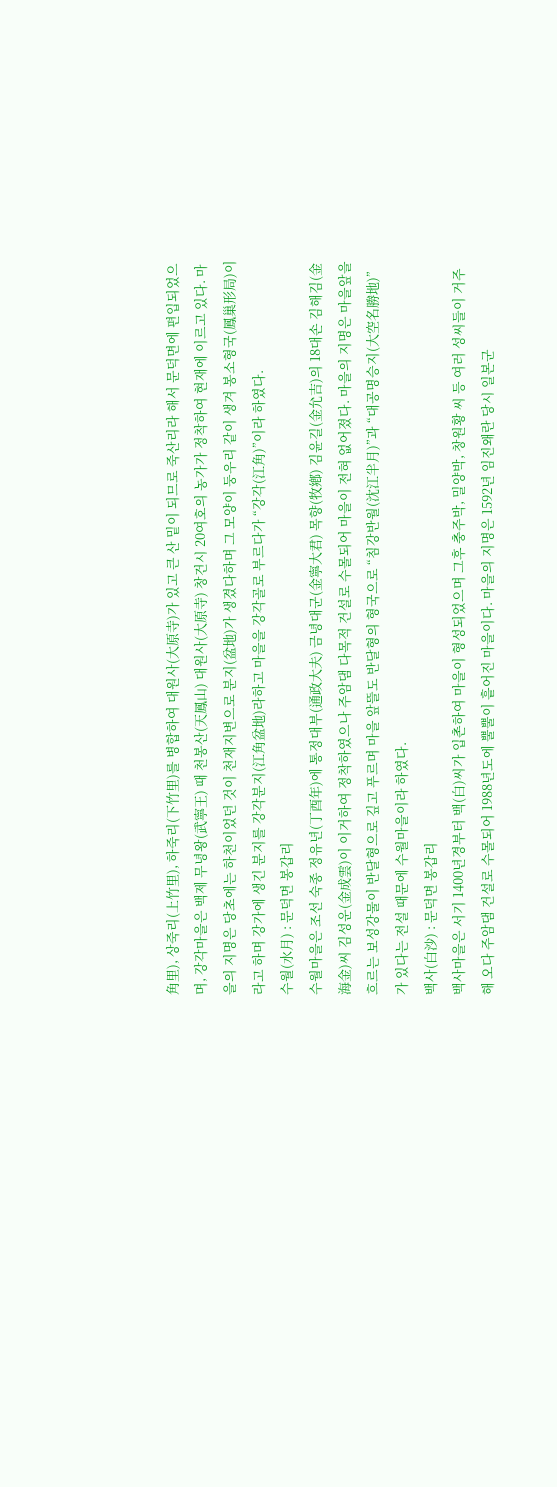角里), 상죽리(上竹里), 하죽리(下竹里)를 병합하여 대원사(大原寺)가 있고 큰 산 밑이 되므로 죽산리라 해서 문덕면에 편입되었으며, 강각마을은 백제 무녕왕(武寧王) 때 천봉산(天鳳山) 대원사(大原寺) 창건시 20여호의 농가가 정착하여 현재에 이르고 있다. 마을의 지명은 당초에는 하천이었던 것이 천재지변으로 분지(盆地)가 생겼다하며 그 모양이 둥우리 같이 생겨 봉소형국(鳳巢形局)이라고 하며 강가에 생긴 분지를 강각분지(江角盆地)라하고 마을을 강각골로 부르다가 “강각(江角)”이라 하였다.
수월(水月) : 문덕면 봉갑리
수월마을은 조선 숙종 정유년(丁酉年)에 통정대부(通政大夫) 금녕대군(金寧大君) 목향(牧鄕) 김윤길(金允吉)의 18대손 김해김(金海金)씨 김성운(金成雲)이 이거하여 정착하였으나 주암댐 다목적 건설로 수몰되어 마을이 전혀 없어졌다. 마을의 지명은 마을앞을 흐르는 보성강물이 반달형으로 깊고 푸르며 마을 앞뜰도 반달형의 형국으로 “침강반월(沈江半月)”과 “대공명승지(大空名勝地)”가 있다는 전설 때문에 수월마을이라 하였다.
백사(白沙) : 문덕면 봉갑리
백사마을은 서기 1400년경부터 백(白)씨가 입촌하여 마을이 형성되었으며 그후 충주박, 밀양박, 창원황 씨 등 여러 성씨들이 거주해 오다 주암댐 건설로 수몰되어 1988년도에 뿔뿔이 흩어진 마을이다. 마을의 지명은 1592년 임진왜란 당시 일본군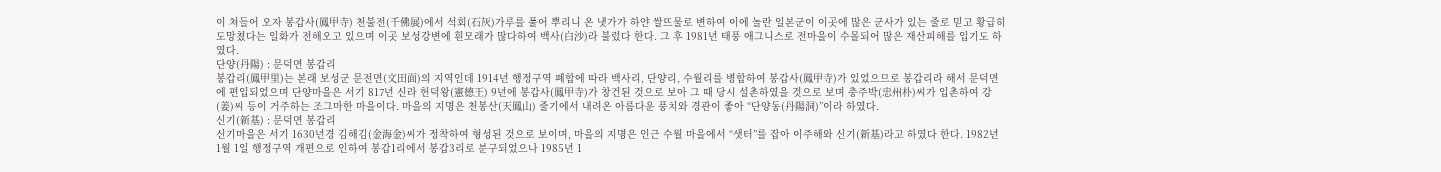이 쳐들어 오자 봉갑사(鳳甲寺) 천불전(千佛展)에서 석회(石灰)가루를 풀어 뿌리니 온 냇가가 하얀 쌀뜨물로 변하여 이에 놀란 일본군이 이곳에 많은 군사가 있는 줄로 믿고 황급히 도망쳤다는 일화가 전해오고 있으며 이곳 보성강변에 흰모래가 많다하여 백사(白沙)라 불렀다 한다. 그 후 1981년 태풍 애그니스로 전마을이 수몰되어 많은 재산피해를 입기도 하였다.
단양(丹陽) : 문덕면 봉갑리
봉갑리(鳳甲里)는 본래 보성군 문전면(文田面)의 지역인데 1914년 행정구역 폐합에 따라 백사리, 단양리, 수월리를 병합하여 봉갑사(鳳甲寺)가 있었으므로 봉갑리라 해서 문덕면에 편입되었으며 단양마을은 서기 817년 신라 헌덕왕(憲德王) 9년에 봉갑사(鳳甲寺)가 창건된 것으로 보아 그 때 당시 설촌하였을 것으로 보며 충주박(忠州朴)씨가 입촌하여 강(姜)씨 등이 거주하는 조그마한 마을이다. 마을의 지명은 천봉산(天鳳山) 줄기에서 내려온 아름다운 풍치와 경관이 좋아 “단양동(丹陽洞)”이라 하였다.
신기(新基) : 문덕면 봉갑리
신기마을은 서기 1630년경 김해김(金海金)씨가 정착하여 형성된 것으로 보이며, 마을의 지명은 인근 수월 마을에서 “샛터”를 잡아 이주해와 신기(新基)라고 하였다 한다. 1982년 1월 1일 행정구역 개편으로 인하여 봉갑1리에서 봉갑3리로 분구되었으나 1985년 1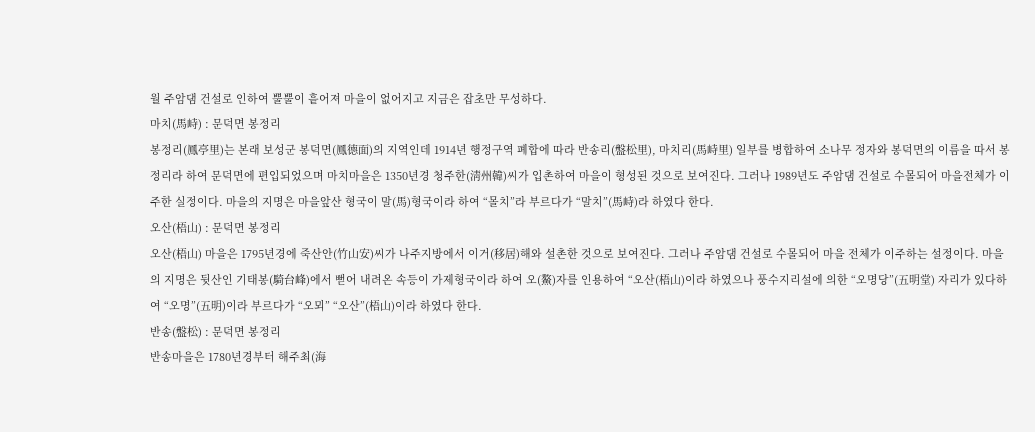월 주암댐 건설로 인하여 뿔뿔이 흩어져 마을이 없어지고 지금은 잡초만 무성하다.
마치(馬峙) : 문덕면 봉정리
봉정리(鳳亭里)는 본래 보성군 봉덕면(鳳德面)의 지역인데 1914년 행정구역 폐합에 따라 반송리(盤松里), 마치리(馬峙里) 일부를 병합하여 소나무 정자와 봉덕면의 이름을 따서 봉정리라 하여 문덕면에 편입되었으며 마치마을은 1350년경 청주한(淸州韓)씨가 입촌하여 마을이 형성된 것으로 보여진다. 그러나 1989년도 주암댐 건설로 수몰되어 마을전체가 이주한 실정이다. 마을의 지명은 마을앞산 형국이 말(馬)형국이라 하여 “몰치”라 부르다가 “말치”(馬峙)라 하였다 한다.
오산(梧山) : 문덕면 봉정리
오산(梧山) 마을은 1795년경에 죽산안(竹山安)씨가 나주지방에서 이거(移居)해와 설촌한 것으로 보여진다. 그러나 주암댐 건설로 수몰되어 마을 전체가 이주하는 설정이다. 마을의 지명은 뒷산인 기태봉(騎台峰)에서 뻗어 내려온 속등이 가제형국이라 하여 오(鰲)자를 인용하여 “오산(梧山)이라 하였으나 풍수지리설에 의한 “오명당”(五明堂) 자리가 있다하여 “오명”(五明)이라 부르다가 “오뫼” “오산”(梧山)이라 하였다 한다.
반송(盤松) : 문덕면 봉정리
반송마을은 1780년경부터 해주최(海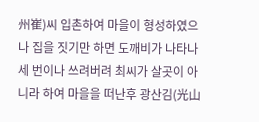州崔)씨 입촌하여 마을이 형성하였으나 집을 짓기만 하면 도깨비가 나타나 세 번이나 쓰려버려 최씨가 살곳이 아니라 하여 마을을 떠난후 광산김(光山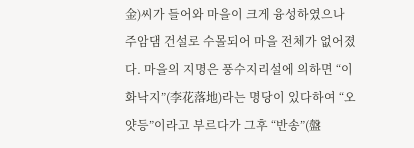金)씨가 들어와 마을이 크게 융성하였으나 주암댐 건설로 수몰되어 마을 전체가 없어졌다. 마을의 지명은 풍수지리설에 의하면 “이화낙지”(李花落地)라는 명당이 있다하여 “오얏등”이라고 부르다가 그후 “반송”(盤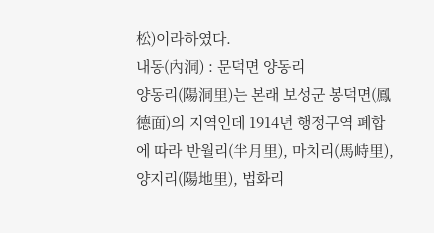松)이라하였다.
내동(內洞) : 문덕면 양동리
양동리(陽洞里)는 본래 보성군 봉덕면(鳳德面)의 지역인데 1914년 행정구역 폐합에 따라 반월리(半月里), 마치리(馬峙里), 양지리(陽地里), 법화리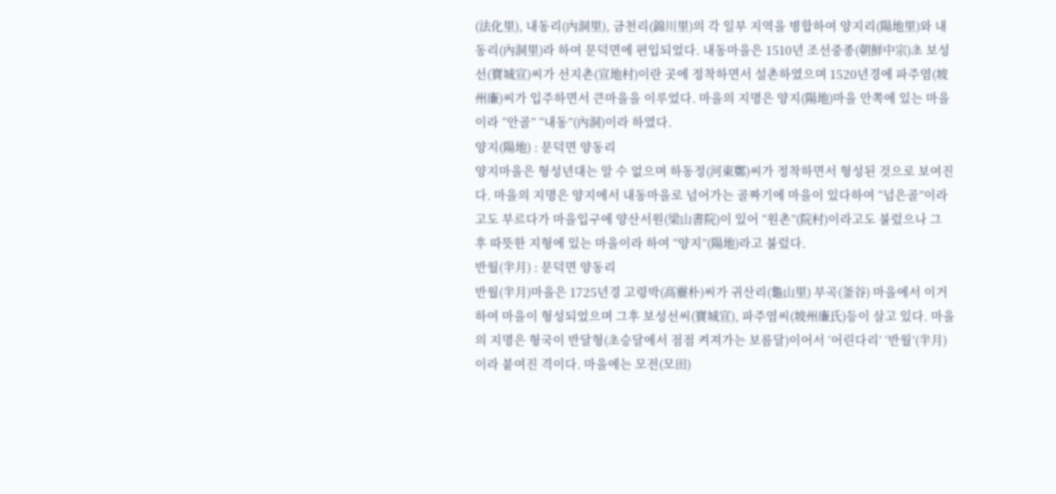(法化里), 내동리(內洞里), 금천리(錦川里)의 각 일부 지역을 병합하여 양지리(陽地里)와 내동리(內洞里)라 하여 문덕면에 편입되었다. 내동마을은 1510년 조선중종(朝鮮中宗)초 보성선(寶城宣)씨가 선지촌(宣地村)이란 곳에 정착하면서 설촌하였으며 1520년경에 파주염(坡州廉)씨가 입주하면서 큰마을을 이루었다. 마을의 지명은 양지(陽地)마을 안쪽에 있는 마을이라 “안골” “내동”(內洞)이라 하였다.
양지(陽地) : 문덕면 양동리
양지마을은 형성년대는 알 수 없으며 하동정(河東鄭)씨가 정착하면서 형성된 것으로 보여진다. 마을의 지명은 양지에서 내동마을로 넘어가는 골짜기에 마을이 있다하여 “넘은골”이라고도 부르다가 마을입구에 양산서원(梁山書院)이 있어 “원촌”(院村)이라고도 불렀으나 그 후 따뜻한 지형에 있는 마을이라 하여 “양지”(陽地)라고 불렀다.
반월(半月) : 문덕면 양동리
반월(半月)마을은 1725년경 고령박(高靈朴)씨가 귀산리(龜山里) 부곡(釜谷) 마을에서 이거하여 마을이 형성되었으며 그후 보성선씨(寶城宣), 파주염씨(坡州廉氏)등이 살고 있다. 마을의 지명은 형국이 반달형(초승달에서 점점 켜져가는 보름달)이어서 ‘어린다리’ ‘반월’(半月)이라 붙여진 격이다. 마을에는 모전(모田)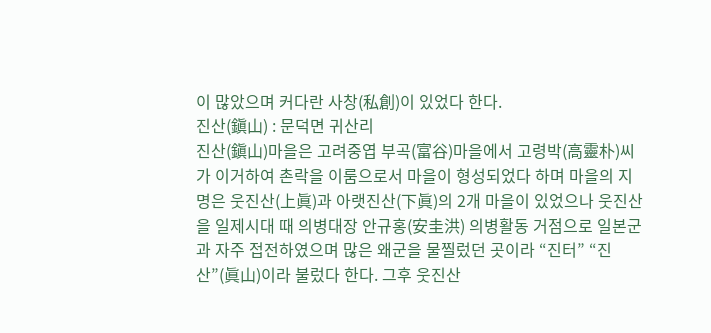이 많았으며 커다란 사창(私創)이 있었다 한다.
진산(鎭山) : 문덕면 귀산리
진산(鎭山)마을은 고려중엽 부곡(富谷)마을에서 고령박(高靈朴)씨가 이거하여 촌락을 이룸으로서 마을이 형성되었다 하며 마을의 지명은 웃진산(上眞)과 아랫진산(下眞)의 2개 마을이 있었으나 웃진산을 일제시대 때 의병대장 안규홍(安圭洪) 의병활동 거점으로 일본군과 자주 접전하였으며 많은 왜군을 물찔렀던 곳이라 “진터” “진산”(眞山)이라 불렀다 한다. 그후 웃진산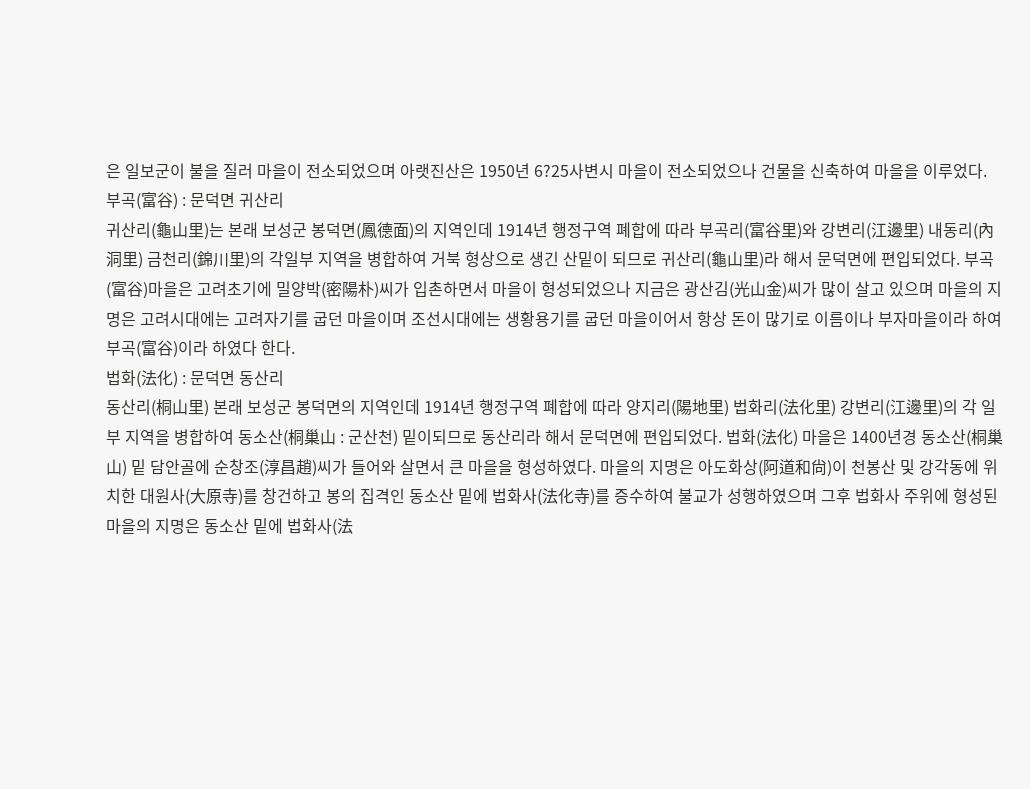은 일보군이 불을 질러 마을이 전소되었으며 아랫진산은 1950년 6?25사변시 마을이 전소되었으나 건물을 신축하여 마을을 이루었다.
부곡(富谷) : 문덕면 귀산리
귀산리(龜山里)는 본래 보성군 봉덕면(鳳德面)의 지역인데 1914년 행정구역 폐합에 따라 부곡리(富谷里)와 강변리(江邊里) 내동리(內洞里) 금천리(錦川里)의 각일부 지역을 병합하여 거북 형상으로 생긴 산밑이 되므로 귀산리(龜山里)라 해서 문덕면에 편입되었다. 부곡(富谷)마을은 고려초기에 밀양박(密陽朴)씨가 입촌하면서 마을이 형성되었으나 지금은 광산김(光山金)씨가 많이 살고 있으며 마을의 지명은 고려시대에는 고려자기를 굽던 마을이며 조선시대에는 생황용기를 굽던 마을이어서 항상 돈이 많기로 이름이나 부자마을이라 하여 부곡(富谷)이라 하였다 한다.
법화(法化) : 문덕면 동산리
동산리(桐山里) 본래 보성군 봉덕면의 지역인데 1914년 행정구역 폐합에 따라 양지리(陽地里) 법화리(法化里) 강변리(江邊里)의 각 일부 지역을 병합하여 동소산(桐巢山 : 군산천) 밑이되므로 동산리라 해서 문덕면에 편입되었다. 법화(法化) 마을은 1400년경 동소산(桐巢山) 밑 담안골에 순창조(淳昌趙)씨가 들어와 살면서 큰 마을을 형성하였다. 마을의 지명은 아도화상(阿道和尙)이 천봉산 및 강각동에 위치한 대원사(大原寺)를 창건하고 봉의 집격인 동소산 밑에 법화사(法化寺)를 증수하여 불교가 성행하였으며 그후 법화사 주위에 형성된 마을의 지명은 동소산 밑에 법화사(法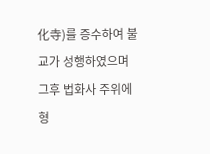化寺)를 증수하여 불교가 성행하였으며 그후 법화사 주위에 형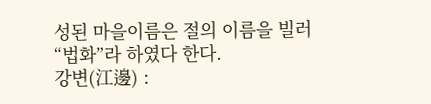성된 마을이름은 절의 이름을 빌러 “법화”라 하였다 한다.
강변(江邊) :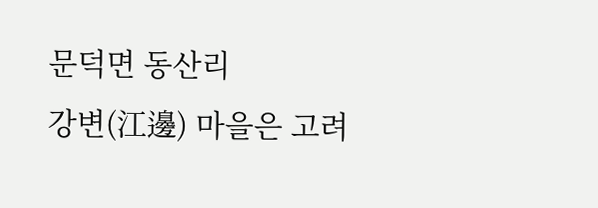문덕면 동산리
강변(江邊) 마을은 고려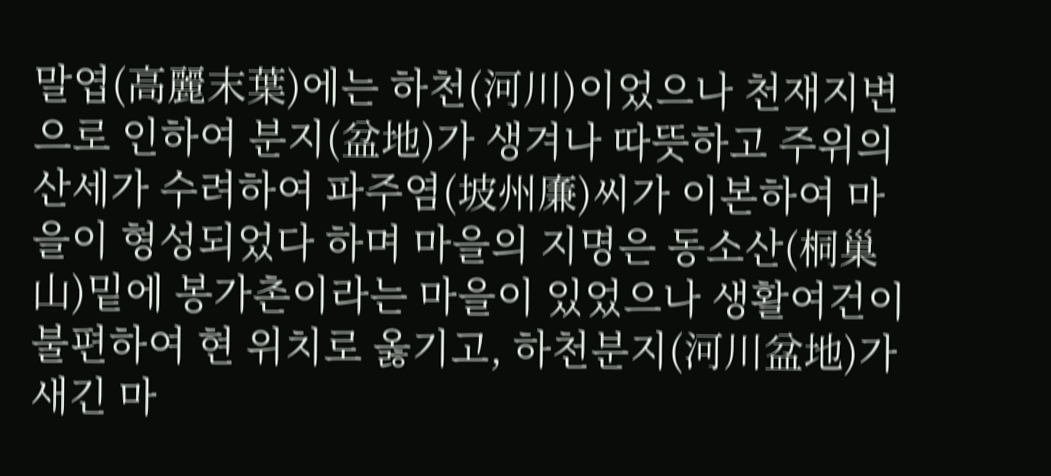말엽(高麗末葉)에는 하천(河川)이었으나 천재지변으로 인하여 분지(盆地)가 생겨나 따뜻하고 주위의 산세가 수려하여 파주염(坡州廉)씨가 이본하여 마을이 형성되었다 하며 마을의 지명은 동소산(桐巢山)밑에 봉가촌이라는 마을이 있었으나 생활여건이 불편하여 현 위치로 옳기고, 하천분지(河川盆地)가 새긴 마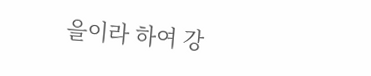을이라 하여 강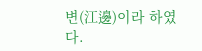변(江邊)이라 하였다.